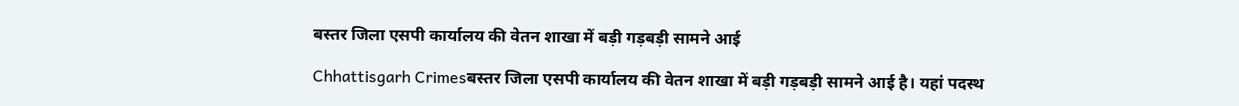बस्तर जिला एसपी कार्यालय की वेतन शाखा में बड़ी गड़बड़ी सामने आई

Chhattisgarh Crimesबस्तर जिला एसपी कार्यालय की वेतन शाखा में बड़ी गड़बड़ी सामने आई है। यहां पदस्थ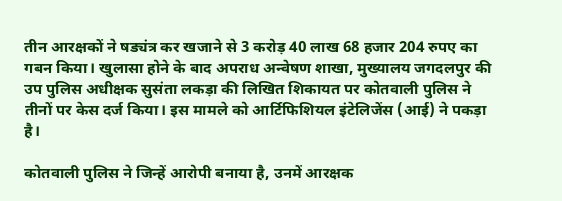तीन आरक्षकों ने षड्यंत्र कर खजाने से 3 करोड़ 40 लाख 68 हजार 204 रुपए का गबन किया। खुलासा होने के बाद अपराध अन्वेषण शाखा, मुख्यालय जगदलपुर की उप पुलिस अधीक्षक सुसंता लकड़ा की लिखित शिकायत पर कोतवाली पुलिस ने तीनों पर केस दर्ज किया। इस मामले को आर्टिफिशियल इंटेलिजेंस (आई) ने पकड़ा है।

कोतवाली पुलिस ने जिन्हें आरोपी बनाया है, उनमें आरक्षक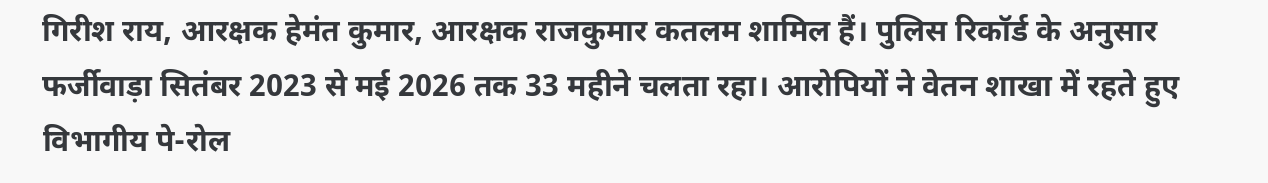गिरीश राय, आरक्षक हेमंत कुमार, आरक्षक राजकुमार कतलम शामिल हैं। पुलिस रिकॉर्ड के अनुसार फर्जीवाड़ा सितंबर 2023 से मई 2026 तक 33 महीने चलता रहा। आरोपियों ने वेतन शाखा में रहते हुए विभागीय पे-रोल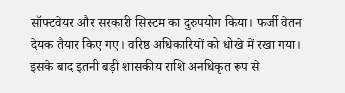सॉफ्टवेयर और सरकारी सिस्टम का दुरुपयोग किया। फर्जी वेतन देयक तैयार किए गए। वरिष्ठ अधिकारियों को धोखे में रखा गया। इसके बाद इतनी बड़ी शासकीय राशि अनधिकृत रूप से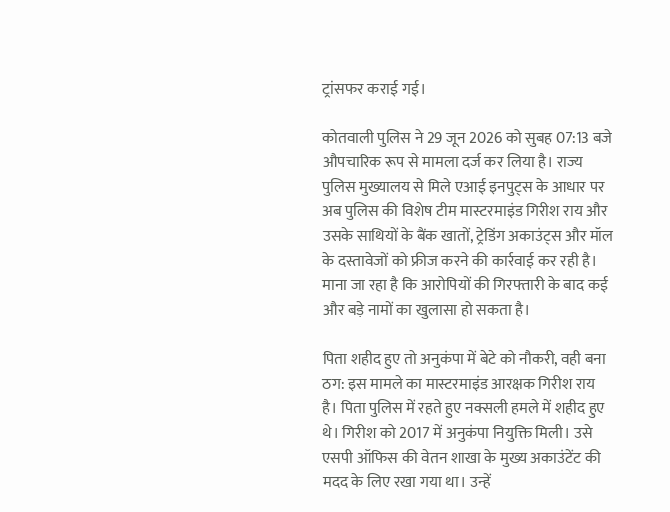ट्रांसफर कराई गई।

कोतवाली पुलिस ने 29 जून 2026 को सुबह 07:13 बजे औपचारिक रूप से मामला दर्ज कर लिया है। राज्य पुलिस मुख्यालय से मिले एआई इनपुट्स के आधार पर अब पुलिस की विशेष टीम मास्टरमाइंड गिरीश राय और उसके साथियों के बैंक खातों, ट्रेडिंग अकाउंट्स और मॉल के दस्तावेजों को फ्रीज करने की कार्रवाई कर रही है। माना जा रहा है कि आरोपियों की गिरफ्तारी के बाद कई और बड़े नामों का खुलासा हो सकता है।

पिता शहीद हुए तो अनुकंपा में बेटे को नौकरी, वही बना ठग: इस मामले का मास्टरमाइंड आरक्षक गिरीश राय है। पिता पुलिस में रहते हुए नक्सली हमले में शहीद हुए थे। गिरीश को 2017 में अनुकंपा नियुक्ति मिली। उसे एसपी ऑफिस की वेतन शाखा के मुख्य अकाउंटेंट की मदद के लिए रखा गया था। उन्हें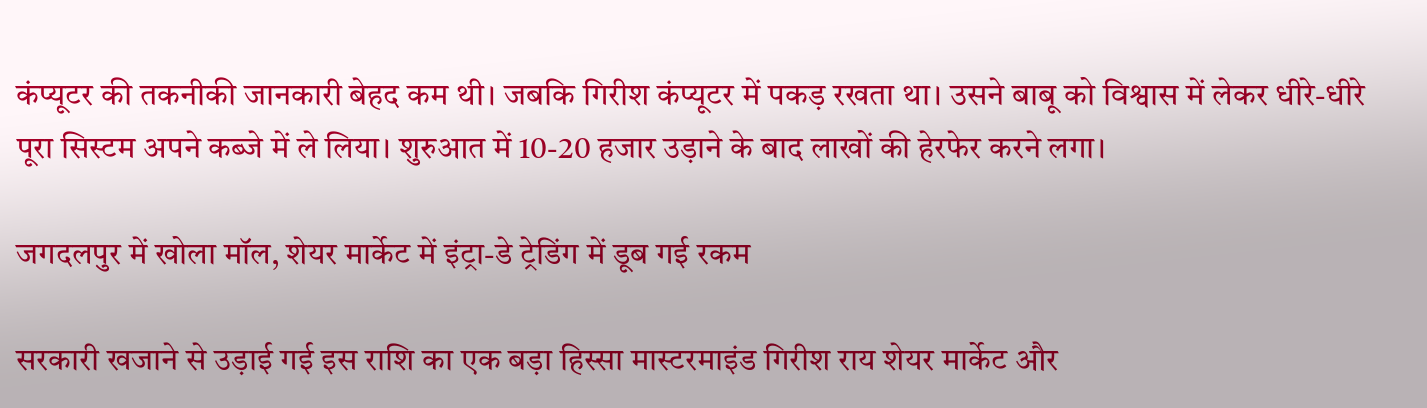कंप्यूटर की तकनीकी जानकारी बेहद कम थी। जबकि गिरीश कंप्यूटर में पकड़ रखता था। उसने बाबू को विश्वास में लेकर धीरे-धीरे पूरा सिस्टम अपने कब्जे में ले लिया। शुरुआत में 10-20 हजार उड़ाने के बाद लाखों की हेरफेर करने लगा।

जगदलपुर में खोला मॉल, शेयर मार्केट में इंट्रा-डे ट्रेडिंग में डूब गई रकम

सरकारी खजाने से उड़ाई गई इस राशि का एक बड़ा हिस्सा मास्टरमाइंड गिरीश राय शेयर मार्केट और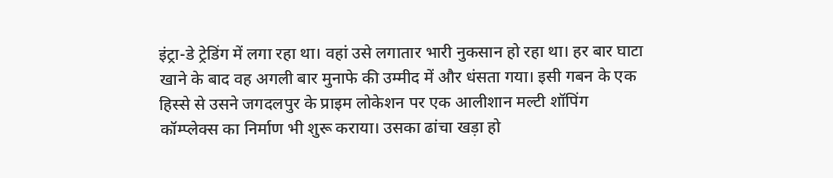इंट्रा-डे ट्रेडिंग में लगा रहा था। वहां उसे लगातार भारी नुकसान हो रहा था। हर बार घाटा खाने के बाद वह अगली बार मुनाफे की उम्मीद में और धंसता गया। इसी गबन के एक हिस्से से उसने जगदलपुर के प्राइम लोकेशन पर एक आलीशान मल्टी शॉपिंग कॉम्प्लेक्स का निर्माण भी शुरू कराया। उसका ढांचा खड़ा हो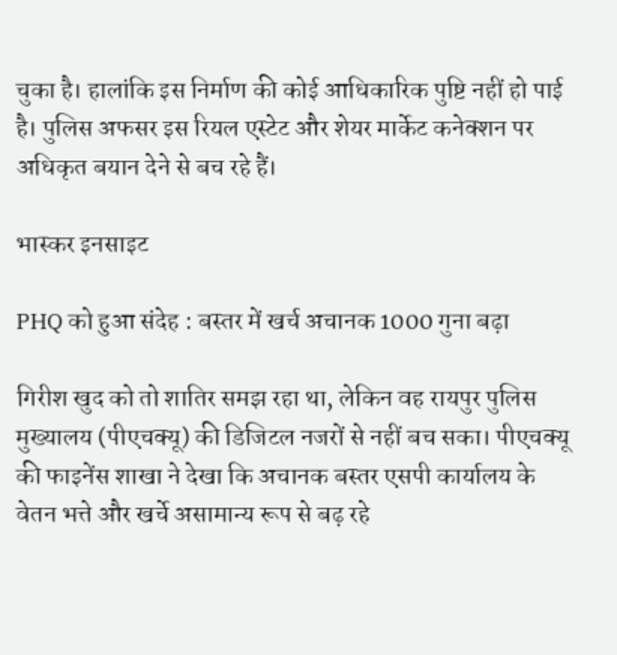चुका है। हालांकि इस निर्माण की कोई आधिकारिक पुष्टि नहीं हो पाई है। पुलिस अफसर इस रियल एस्टेट और शेयर मार्केट कनेक्शन पर अधिकृत बयान देने से बच रहे हैं।

भास्कर इनसाइट

PHQ को हुआ संदेह : बस्तर में खर्च अचानक 1000 गुना बढ़ा

गिरीश खुद को तो शातिर समझ रहा था, लेकिन वह रायपुर पुलिस मुख्यालय (पीएचक्यू) की डिजिटल नजरों से नहीं बच सका। पीएचक्यू की फाइनेंस शाखा ने देखा कि अचानक बस्तर एसपी कार्यालय के वेतन भत्ते और खर्चे असामान्य रूप से बढ़ रहे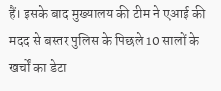हैं। इसके बाद मुख्यालय की टीम ने एआई की मदद से बस्तर पुलिस के पिछले 10 सालों के खर्चों का डेटा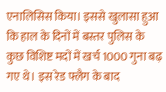एनालिसिस किया। इससे खुलासा हुआ कि हाल के दिनों में बस्तर पुलिस के कुछ विशिष्ट मदों में खर्च 1000 गुना बढ़ गए थे। इस रेड फ्लैग के बाद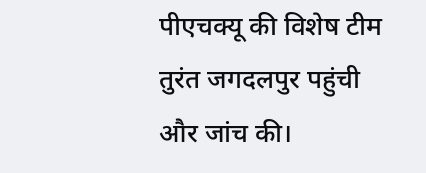पीएचक्यू की विशेष टीम तुरंत जगदलपुर पहुंची और जांच की।